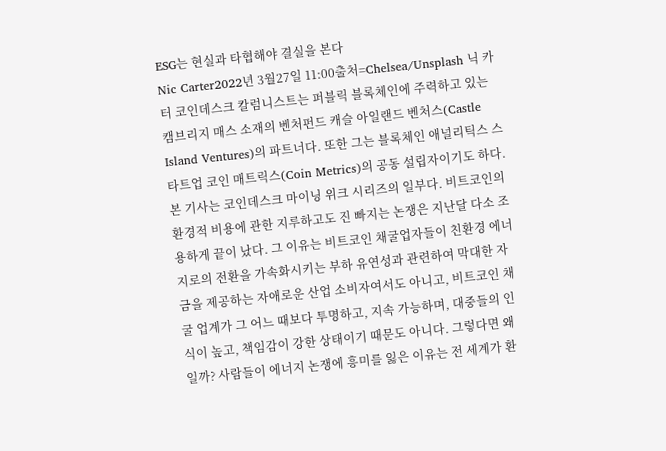ESG는 현실과 타협해야 결실을 본다
Nic Carter2022년 3월27일 11:00출처=Chelsea/Unsplash 닉 카터 코인데스크 칼럼니스트는 퍼블릭 블록체인에 주력하고 있는 캠브리지 매스 소재의 벤처펀드 캐슬 아일랜드 벤처스(Castle Island Ventures)의 파트너다. 또한 그는 블록체인 애널리틱스 스타트업 코인 매트릭스(Coin Metrics)의 공동 설립자이기도 하다. 본 기사는 코인데스크 마이닝 위크 시리즈의 일부다. 비트코인의 환경적 비용에 관한 지루하고도 진 빠지는 논쟁은 지난달 다소 조용하게 끝이 났다. 그 이유는 비트코인 채굴업자들이 친환경 에너지로의 전환을 가속화시키는 부하 유연성과 관련하여 막대한 자금을 제공하는 자애로운 산업 소비자여서도 아니고, 비트코인 채굴 업계가 그 어느 때보다 투명하고, 지속 가능하며, 대중들의 인식이 높고, 책임감이 강한 상태이기 때문도 아니다. 그렇다면 왜일까? 사람들이 에너지 논쟁에 흥미를 잃은 이유는 전 세계가 환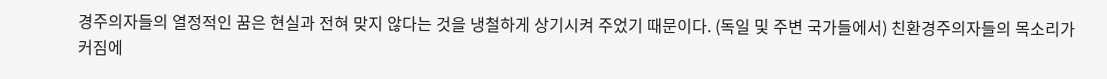경주의자들의 열정적인 꿈은 현실과 전혀 맞지 않다는 것을 냉철하게 상기시켜 주었기 때문이다. (독일 및 주변 국가들에서) 친환경주의자들의 목소리가 커짐에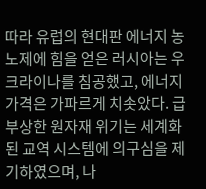따라 유럽의 현대판 에너지 농노제에 힘을 얻은 러시아는 우크라이나를 침공했고, 에너지 가격은 가파르게 치솟았다. 급부상한 원자재 위기는 세계화된 교역 시스템에 의구심을 제기하였으며, 나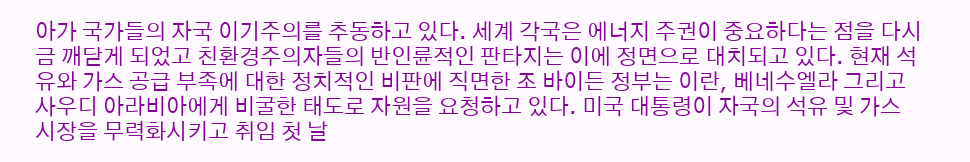아가 국가들의 자국 이기주의를 추동하고 있다. 세계 각국은 에너지 주권이 중요하다는 점을 다시금 깨닫게 되었고 친환경주의자들의 반인륜적인 판타지는 이에 정면으로 대치되고 있다. 현재 석유와 가스 공급 부족에 대한 정치적인 비판에 직면한 조 바이든 정부는 이란, 베네수엘라 그리고 사우디 아라비아에게 비굴한 태도로 자원을 요청하고 있다. 미국 대통령이 자국의 석유 및 가스 시장을 무력화시키고 취임 첫 날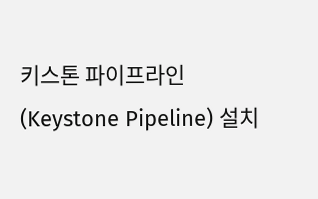키스톤 파이프라인(Keystone Pipeline) 설치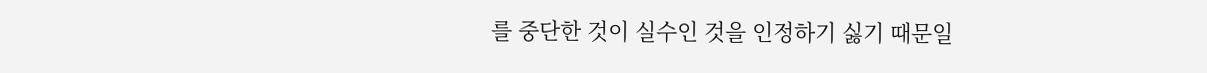를 중단한 것이 실수인 것을 인정하기 싫기 때문일